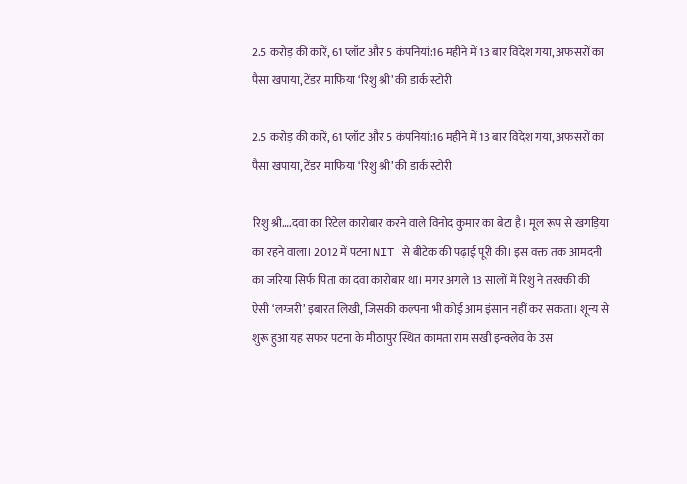2.5 करोड़ की कारें, 61 प्लॉट और 5 कंपनियां:16 महीने में 13 बार विदेश गया, अफसरों का पैसा खपाया, टेंडर माफिया ‘रिशु श्री’ की डार्क स्टोरी

2.5 करोड़ की कारें, 61 प्लॉट और 5 कंपनियां:16 महीने में 13 बार विदेश गया, अफसरों का पैसा खपाया, टेंडर माफिया ‘रिशु श्री’ की डार्क स्टोरी

रिशु श्री….दवा का रिटेल कारोबार करने वाले विनोद कुमार का बेटा है। मूल रूप से खगड़िया का रहने वाला। 2012 में पटना NIT से बीटेक की पढ़ाई पूरी की। इस वक्त तक आमदनी का जरिया सिर्फ पिता का दवा कारोबार था। मगर अगले 13 सालों में रिशु ने तरक्की की ऐसी ‘लग्जरी’ इबारत लिखी, जिसकी कल्पना भी कोई आम इंसान नहीं कर सकता। शून्य से शुरू हुआ यह सफर पटना के मीठापुर स्थित कामता राम सखी इन्क्लेव के उस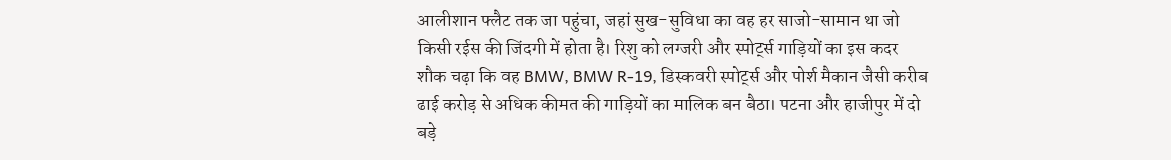आलीशान फ्लैट तक जा पहुंचा, जहां सुख-सुविधा का वह हर साजो-सामान था जो किसी रईस की जिंदगी में होता है। रिशु को लग्जरी और स्पोर्ट्स गाड़ियों का इस कदर शौक चढ़ा कि वह BMW, BMW R-19, डिस्कवरी स्पोर्ट्स और पोर्श मैकान जैसी करीब ढाई करोड़ से अधिक कीमत की गाड़ियों का मालिक बन बैठा। पटना और हाजीपुर में दो बड़े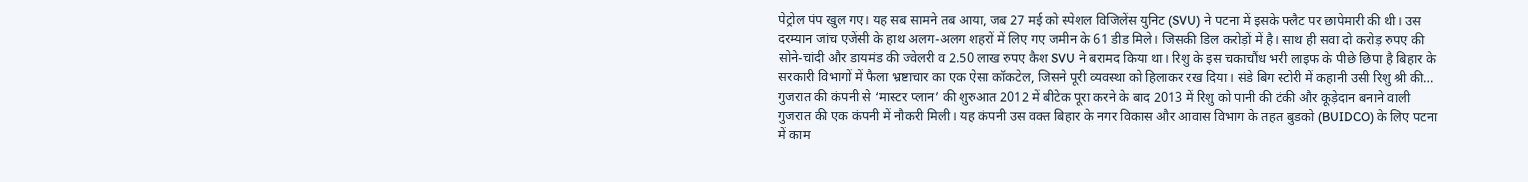पेट्रोल पंप खुल गए। यह सब सामने तब आया, जब 27 मई को स्पेशल विजिलेंस युनिट (SVU) ने पटना में इसके फ्लैट पर छापेमारी की थी। उस दरम्यान जांच एजेंसी के हाथ अलग-अलग शहरों में लिए गए जमीन के 61 डीड मिले। जिसकी डिल करोड़ों में है। साथ ही सवा दो करोड़ रुपए की सोने-चांदी और डायमंड की ज्वेलरी व 2.50 लाख रुपए कैश SVU ने बरामद किया था। रिशु के इस चकाचौंध भरी लाइफ के पीछे छिपा है बिहार के सरकारी विभागों में फैला भ्रष्टाचार का एक ऐसा कॉकटेल, जिसने पूरी व्यवस्था को हिलाकर रख दिया। संडे बिग स्टोरी में कहानी उसी रिशु श्री की… गुजरात की कंपनी से ‘मास्टर प्लान’ की शुरुआत 2012 में बीटेक पूरा करने के बाद 2013 में रिशु को पानी की टंकी और कूड़ेदान बनाने वाली गुजरात की एक कंपनी में नौकरी मिली। यह कंपनी उस वक्त बिहार के नगर विकास और आवास विभाग के तहत बुडको (BUIDCO) के लिए पटना में काम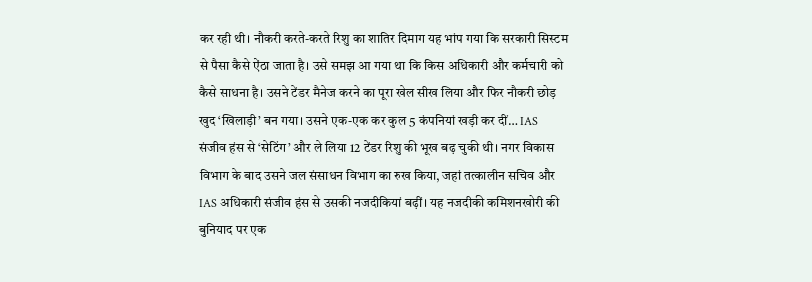कर रही थी। नौकरी करते-करते रिशु का शातिर दिमाग यह भांप गया कि सरकारी सिस्टम से पैसा कैसे ऐंठा जाता है। उसे समझ आ गया था कि किस अधिकारी और कर्मचारी को कैसे साधना है। उसने टेंडर मैनेज करने का पूरा खेल सीख लिया और फिर नौकरी छोड़ खुद ‘खिलाड़ी’ बन गया। उसने एक-एक कर कुल 5 कंपनियां खड़ी कर दीं… IAS संजीव हंस से ‘सेटिंग’ और ले लिया 12 टेंडर रिशु की भूख बढ़ चुकी थी। नगर विकास विभाग के बाद उसने जल संसाधन विभाग का रुख किया, जहां तत्कालीन सचिव और IAS अधिकारी संजीव हंस से उसकी नजदीकियां बढ़ीं। यह नजदीकी कमिशनखोरी की बुनियाद पर एक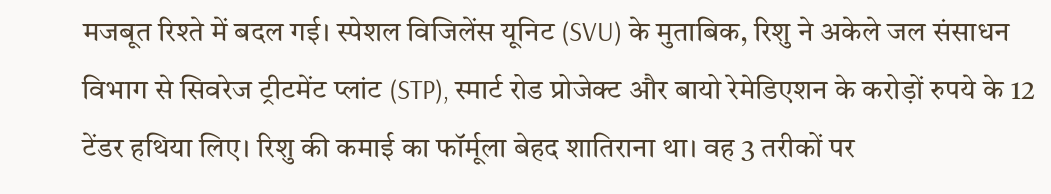मजबूत रिश्ते में बदल गई। स्पेशल विजिलेंस यूनिट (SVU) के मुताबिक, रिशु ने अकेले जल संसाधन विभाग से सिवरेज ट्रीटमेंट प्लांट (STP), स्मार्ट रोड प्रोजेक्ट और बायो रेमेडिएशन के करोड़ों रुपये के 12 टेंडर हथिया लिए। रिशु की कमाई का फॉर्मूला बेहद शातिराना था। वह 3 तरीकों पर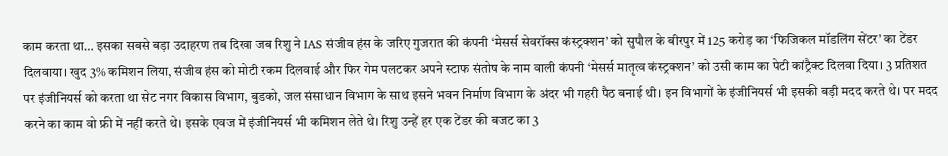काम करता था… इसका सबसे बड़ा उदाहरण तब दिखा जब रिशु ने IAS संजीव हंस के जरिए गुजरात की कंपनी ‘मेसर्स सेवरॉक्स कंस्ट्रक्शन’ को सुपौल के बीरपुर में 125 करोड़ का ‘फिजिकल मॉडलिंग सेंटर’ का टेंडर दिलवाया। खुद 3% कमिशन लिया, संजीव हंस को मोटी रकम दिलवाई और फिर गेम पलटकर अपने स्टाफ संतोष के नाम वाली कंपनी ‘मेसर्स मातृत्व कंस्ट्रक्शन’ को उसी काम का पेटी कांट्रैक्ट दिलवा दिया। 3 प्रतिशत पर इंजीनियर्स को करता था सेट नगर विकास विभाग, बुडको, जल संसाधान विभाग के साथ इसने भवन निर्माण विभाग के अंदर भी गहरी पैठ बनाई थी। इन विभागों के इंजीनियर्स भी इसकी बड़ी मदद करते थे। पर मदद करने का काम वो फ्री में नहीं करते थे। इसके एवज में इंजीनियर्स भी कमिशन लेते थे। रिशु उन्हें हर एक टेंडर की बजट का 3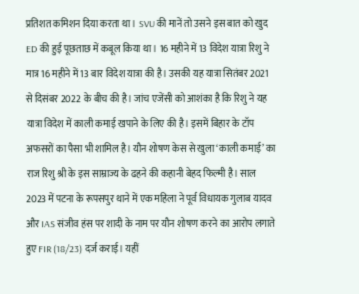प्रतिशत कमिशन दिया करता था। SVU की मानें तो उसने इस बात को खुद ED की हुई पूछताछ में कबूल किया था। 16 महीने में 13 विदेश यात्रा रिशु ने मात्र 16 महीने में 13 बार विदेश यात्रा की है। उसकी यह यात्रा सितंबर 2021 से दिसंबर 2022 के बीच की है। जांच एजेंसी को आशंका है कि रिशु ने यह यात्रा विदेश में काली कमाई खपाने के लिए की है। इसमें बिहार के टॉप अफसरों का पैसा भी शामिल है। यौन शोषण केस से खुला ‘काली कमाई’ का राज रिशु श्री के इस साम्राज्य के ढहने की कहानी बेहद फिल्मी है। साल 2023 में पटना के रूपसपुर थाने में एक महिला ने पूर्व विधायक गुलाब यादव और IAS संजीव हंस पर शादी के नाम पर यौन शोषण करने का आरोप लगाते हुए FIR (18/23) दर्ज कराई। यहीं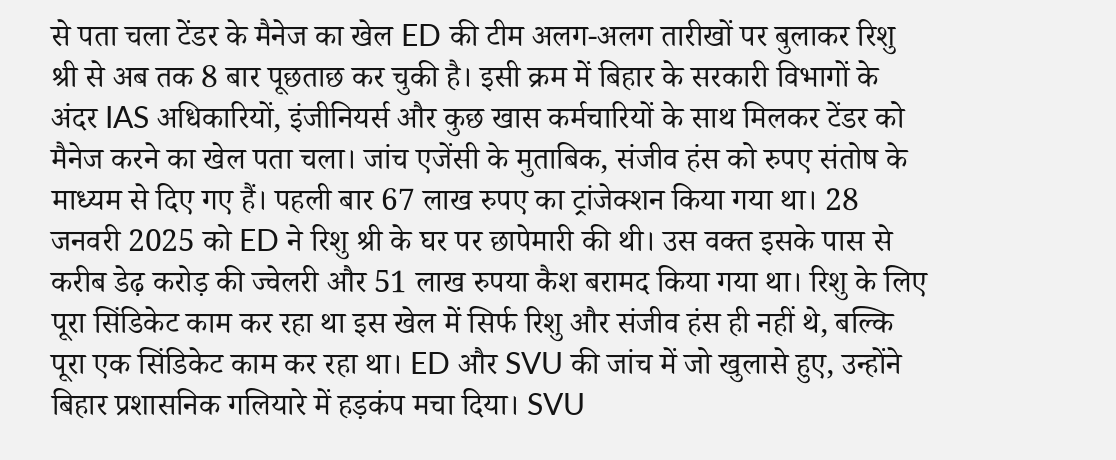से पता चला टेंडर के मैनेज का खेल ED की टीम अलग-अलग तारीखों पर बुलाकर रिशु श्री से अब तक 8 बार पूछताछ कर चुकी है। इसी क्रम में बिहार के सरकारी विभागों के अंदर IAS अधिकारियों, इंजीनियर्स और कुछ खास कर्मचारियों के साथ मिलकर टेंडर को मैनेज करने का खेल पता चला। जांच एजेंसी के मुताबिक, संजीव हंस को रुपए संतोष के माध्यम से दिए गए हैं। पहली बार 67 लाख रुपए का ट्रांजेक्शन किया गया था। 28 जनवरी 2025 को ED ने रिशु श्री के घर पर छापेमारी की थी। उस वक्त इसके पास से करीब डेढ़ करोड़ की ज्वेलरी और 51 लाख रुपया कैश बरामद किया गया था। रिशु के लिए पूरा सिंडिकेट काम कर रहा था इस खेल में सिर्फ रिशु और संजीव हंस ही नहीं थे, बल्कि पूरा एक सिंडिकेट काम कर रहा था। ED और SVU की जांच में जो खुलासे हुए, उन्होंने बिहार प्रशासनिक गलियारे में हड़कंप मचा दिया। SVU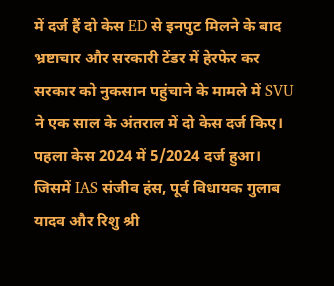में दर्ज हैं दो केस ED से इनपुट मिलने के बाद भ्रष्टाचार और सरकारी टेंडर में हेरफेर कर सरकार को नुकसान पहुंचाने के मामले में SVU ने एक साल के अंतराल में दो केस दर्ज किए। पहला केस 2024 में 5/2024 दर्ज हुआ। जिसमें IAS संजीव हंस, पूर्व विधायक गुलाब यादव और रिशु श्री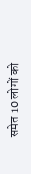समेत 10 लोगों को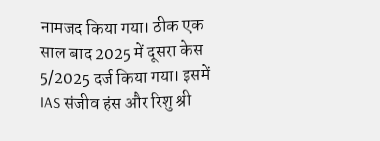नामजद किया गया। ठीक एक साल बाद 2025 में दूसरा केस 5/2025 दर्ज किया गया। इसमें IAS संजीव हंस और रिशु श्री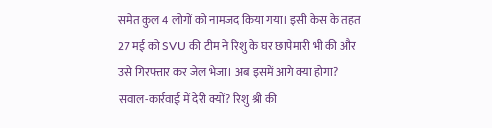समेत कुल 4 लोगों को नामजद किया गया। इसी केस के तहत 27 मई को SVU की टीम ने रिशु के घर छापेमारी भी की और उसे गिरफ्तार कर जेल भेजा। अब इसमें आगे क्या होगा? सवाल-कार्रवाई में देरी क्यों? रिशु श्री की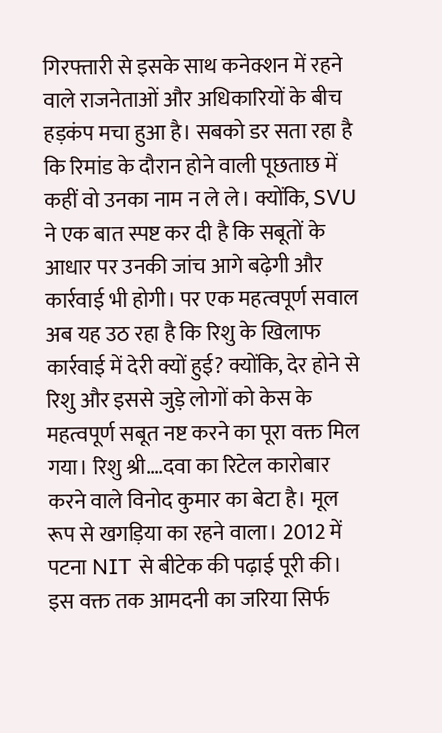गिरफ्तारी से इसके साथ कनेक्शन में रहने वाले राजनेताओं और अधिकारियों के बीच हड़कंप मचा हुआ है। सबको डर सता रहा है कि रिमांड के दौरान होने वाली पूछताछ में कहीं वो उनका नाम न ले ले। क्योंकि, SVU ने एक बात स्पष्ट कर दी है कि सबूतों के आधार पर उनकी जांच आगे बढ़ेगी और कार्रवाई भी होगी। पर एक महत्वपूर्ण सवाल अब यह उठ रहा है कि रिशु के खिलाफ कार्रवाई में देरी क्यों हुई? क्योंकि, देर होने से रिशु और इससे जुड़े लोगों को केस के महत्वपूर्ण सबूत नष्ट करने का पूरा वक्त मिल गया। रिशु श्री….दवा का रिटेल कारोबार करने वाले विनोद कुमार का बेटा है। मूल रूप से खगड़िया का रहने वाला। 2012 में पटना NIT से बीटेक की पढ़ाई पूरी की। इस वक्त तक आमदनी का जरिया सिर्फ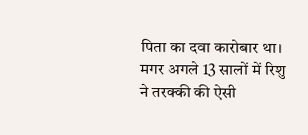पिता का दवा कारोबार था। मगर अगले 13 सालों में रिशु ने तरक्की की ऐसी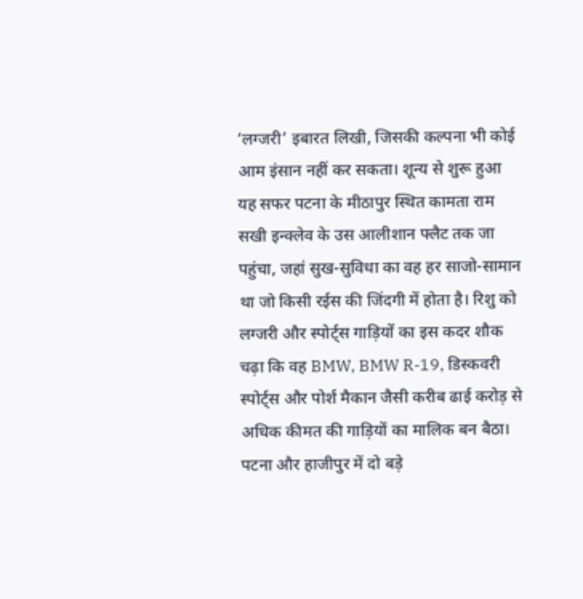‘लग्जरी’ इबारत लिखी, जिसकी कल्पना भी कोई आम इंसान नहीं कर सकता। शून्य से शुरू हुआ यह सफर पटना के मीठापुर स्थित कामता राम सखी इन्क्लेव के उस आलीशान फ्लैट तक जा पहुंचा, जहां सुख-सुविधा का वह हर साजो-सामान था जो किसी रईस की जिंदगी में होता है। रिशु को लग्जरी और स्पोर्ट्स गाड़ियों का इस कदर शौक चढ़ा कि वह BMW, BMW R-19, डिस्कवरी स्पोर्ट्स और पोर्श मैकान जैसी करीब ढाई करोड़ से अधिक कीमत की गाड़ियों का मालिक बन बैठा। पटना और हाजीपुर में दो बड़े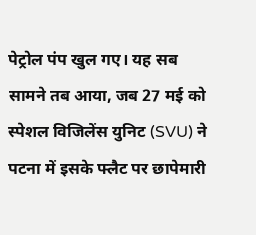पेट्रोल पंप खुल गए। यह सब सामने तब आया, जब 27 मई को स्पेशल विजिलेंस युनिट (SVU) ने पटना में इसके फ्लैट पर छापेमारी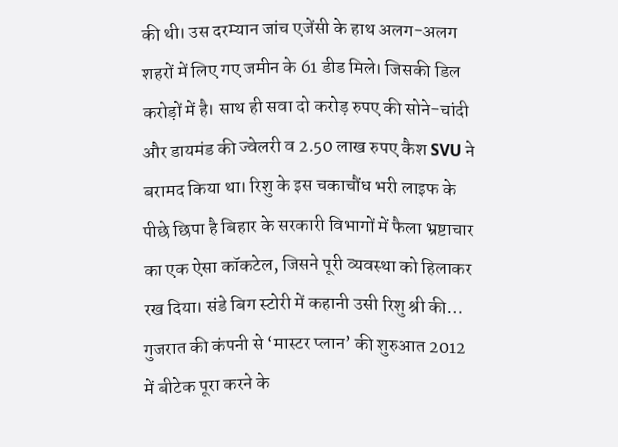की थी। उस दरम्यान जांच एजेंसी के हाथ अलग-अलग शहरों में लिए गए जमीन के 61 डीड मिले। जिसकी डिल करोड़ों में है। साथ ही सवा दो करोड़ रुपए की सोने-चांदी और डायमंड की ज्वेलरी व 2.50 लाख रुपए कैश SVU ने बरामद किया था। रिशु के इस चकाचौंध भरी लाइफ के पीछे छिपा है बिहार के सरकारी विभागों में फैला भ्रष्टाचार का एक ऐसा कॉकटेल, जिसने पूरी व्यवस्था को हिलाकर रख दिया। संडे बिग स्टोरी में कहानी उसी रिशु श्री की… गुजरात की कंपनी से ‘मास्टर प्लान’ की शुरुआत 2012 में बीटेक पूरा करने के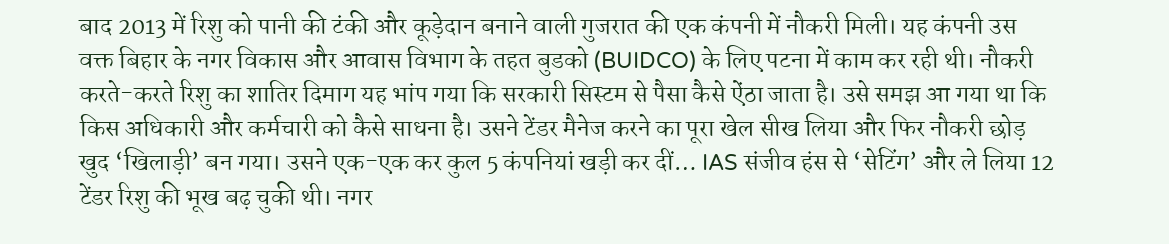बाद 2013 में रिशु को पानी की टंकी और कूड़ेदान बनाने वाली गुजरात की एक कंपनी में नौकरी मिली। यह कंपनी उस वक्त बिहार के नगर विकास और आवास विभाग के तहत बुडको (BUIDCO) के लिए पटना में काम कर रही थी। नौकरी करते-करते रिशु का शातिर दिमाग यह भांप गया कि सरकारी सिस्टम से पैसा कैसे ऐंठा जाता है। उसे समझ आ गया था कि किस अधिकारी और कर्मचारी को कैसे साधना है। उसने टेंडर मैनेज करने का पूरा खेल सीख लिया और फिर नौकरी छोड़ खुद ‘खिलाड़ी’ बन गया। उसने एक-एक कर कुल 5 कंपनियां खड़ी कर दीं… IAS संजीव हंस से ‘सेटिंग’ और ले लिया 12 टेंडर रिशु की भूख बढ़ चुकी थी। नगर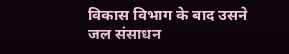विकास विभाग के बाद उसने जल संसाधन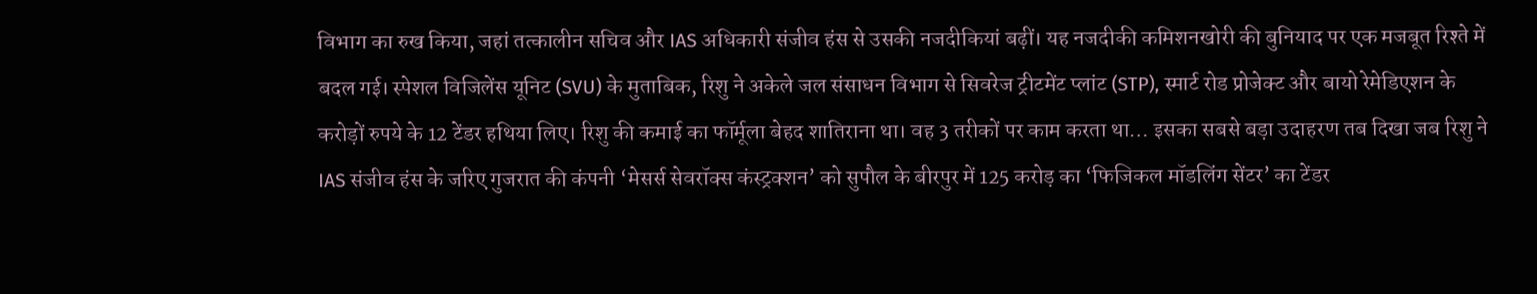विभाग का रुख किया, जहां तत्कालीन सचिव और IAS अधिकारी संजीव हंस से उसकी नजदीकियां बढ़ीं। यह नजदीकी कमिशनखोरी की बुनियाद पर एक मजबूत रिश्ते में बदल गई। स्पेशल विजिलेंस यूनिट (SVU) के मुताबिक, रिशु ने अकेले जल संसाधन विभाग से सिवरेज ट्रीटमेंट प्लांट (STP), स्मार्ट रोड प्रोजेक्ट और बायो रेमेडिएशन के करोड़ों रुपये के 12 टेंडर हथिया लिए। रिशु की कमाई का फॉर्मूला बेहद शातिराना था। वह 3 तरीकों पर काम करता था… इसका सबसे बड़ा उदाहरण तब दिखा जब रिशु ने IAS संजीव हंस के जरिए गुजरात की कंपनी ‘मेसर्स सेवरॉक्स कंस्ट्रक्शन’ को सुपौल के बीरपुर में 125 करोड़ का ‘फिजिकल मॉडलिंग सेंटर’ का टेंडर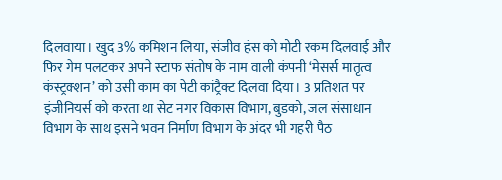दिलवाया। खुद 3% कमिशन लिया, संजीव हंस को मोटी रकम दिलवाई और फिर गेम पलटकर अपने स्टाफ संतोष के नाम वाली कंपनी ‘मेसर्स मातृत्व कंस्ट्रक्शन’ को उसी काम का पेटी कांट्रैक्ट दिलवा दिया। 3 प्रतिशत पर इंजीनियर्स को करता था सेट नगर विकास विभाग, बुडको, जल संसाधान विभाग के साथ इसने भवन निर्माण विभाग के अंदर भी गहरी पैठ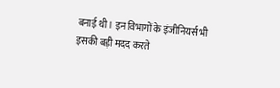बनाई थी। इन विभागों के इंजीनियर्स भी इसकी बड़ी मदद करते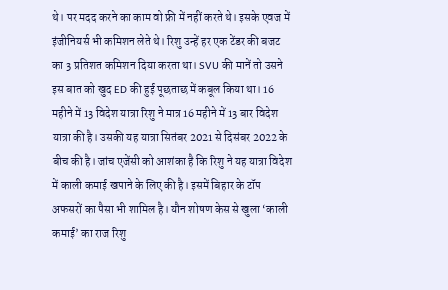थे। पर मदद करने का काम वो फ्री में नहीं करते थे। इसके एवज में इंजीनियर्स भी कमिशन लेते थे। रिशु उन्हें हर एक टेंडर की बजट का 3 प्रतिशत कमिशन दिया करता था। SVU की मानें तो उसने इस बात को खुद ED की हुई पूछताछ में कबूल किया था। 16 महीने में 13 विदेश यात्रा रिशु ने मात्र 16 महीने में 13 बार विदेश यात्रा की है। उसकी यह यात्रा सितंबर 2021 से दिसंबर 2022 के बीच की है। जांच एजेंसी को आशंका है कि रिशु ने यह यात्रा विदेश में काली कमाई खपाने के लिए की है। इसमें बिहार के टॉप अफसरों का पैसा भी शामिल है। यौन शोषण केस से खुला ‘काली कमाई’ का राज रिशु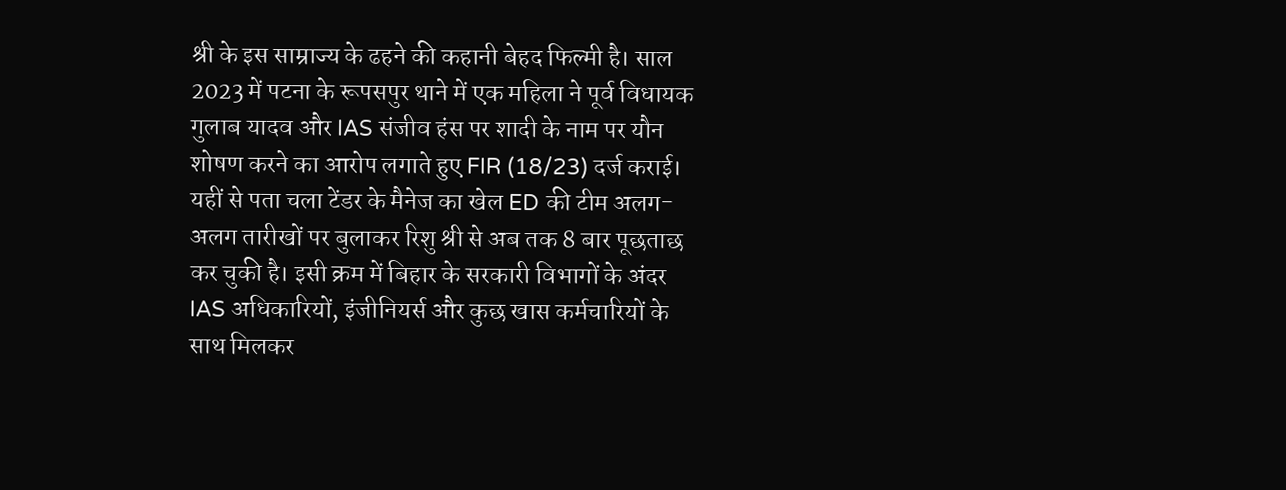श्री के इस साम्राज्य के ढहने की कहानी बेहद फिल्मी है। साल 2023 में पटना के रूपसपुर थाने में एक महिला ने पूर्व विधायक गुलाब यादव और IAS संजीव हंस पर शादी के नाम पर यौन शोषण करने का आरोप लगाते हुए FIR (18/23) दर्ज कराई। यहीं से पता चला टेंडर के मैनेज का खेल ED की टीम अलग-अलग तारीखों पर बुलाकर रिशु श्री से अब तक 8 बार पूछताछ कर चुकी है। इसी क्रम में बिहार के सरकारी विभागों के अंदर IAS अधिकारियों, इंजीनियर्स और कुछ खास कर्मचारियों के साथ मिलकर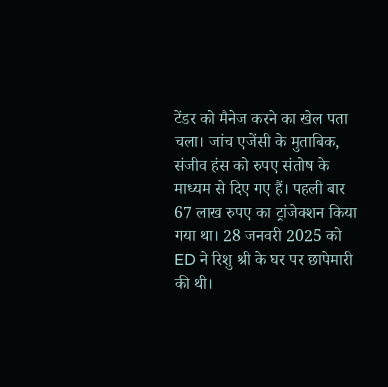टेंडर को मैनेज करने का खेल पता चला। जांच एजेंसी के मुताबिक, संजीव हंस को रुपए संतोष के माध्यम से दिए गए हैं। पहली बार 67 लाख रुपए का ट्रांजेक्शन किया गया था। 28 जनवरी 2025 को ED ने रिशु श्री के घर पर छापेमारी की थी।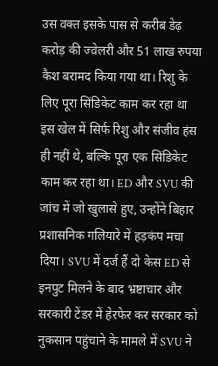उस वक्त इसके पास से करीब डेढ़ करोड़ की ज्वेलरी और 51 लाख रुपया कैश बरामद किया गया था। रिशु के लिए पूरा सिंडिकेट काम कर रहा था इस खेल में सिर्फ रिशु और संजीव हंस ही नहीं थे, बल्कि पूरा एक सिंडिकेट काम कर रहा था। ED और SVU की जांच में जो खुलासे हुए, उन्होंने बिहार प्रशासनिक गलियारे में हड़कंप मचा दिया। SVU में दर्ज हैं दो केस ED से इनपुट मिलने के बाद भ्रष्टाचार और सरकारी टेंडर में हेरफेर कर सरकार को नुकसान पहुंचाने के मामले में SVU ने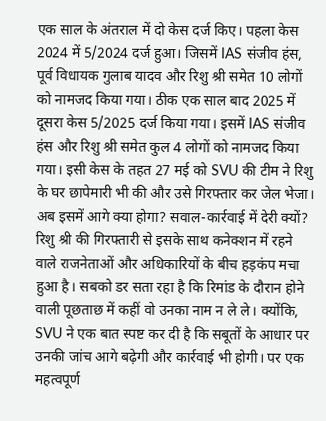एक साल के अंतराल में दो केस दर्ज किए। पहला केस 2024 में 5/2024 दर्ज हुआ। जिसमें IAS संजीव हंस, पूर्व विधायक गुलाब यादव और रिशु श्री समेत 10 लोगों को नामजद किया गया। ठीक एक साल बाद 2025 में दूसरा केस 5/2025 दर्ज किया गया। इसमें IAS संजीव हंस और रिशु श्री समेत कुल 4 लोगों को नामजद किया गया। इसी केस के तहत 27 मई को SVU की टीम ने रिशु के घर छापेमारी भी की और उसे गिरफ्तार कर जेल भेजा। अब इसमें आगे क्या होगा? सवाल-कार्रवाई में देरी क्यों? रिशु श्री की गिरफ्तारी से इसके साथ कनेक्शन में रहने वाले राजनेताओं और अधिकारियों के बीच हड़कंप मचा हुआ है। सबको डर सता रहा है कि रिमांड के दौरान होने वाली पूछताछ में कहीं वो उनका नाम न ले ले। क्योंकि, SVU ने एक बात स्पष्ट कर दी है कि सबूतों के आधार पर उनकी जांच आगे बढ़ेगी और कार्रवाई भी होगी। पर एक महत्वपूर्ण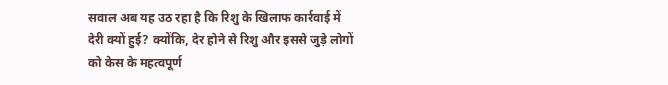सवाल अब यह उठ रहा है कि रिशु के खिलाफ कार्रवाई में देरी क्यों हुई? क्योंकि, देर होने से रिशु और इससे जुड़े लोगों को केस के महत्वपूर्ण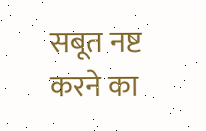सबूत नष्ट करने का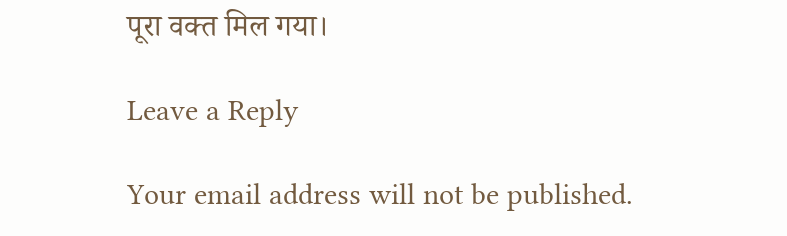पूरा वक्त मिल गया।

Leave a Reply

Your email address will not be published.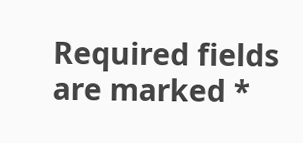Required fields are marked *